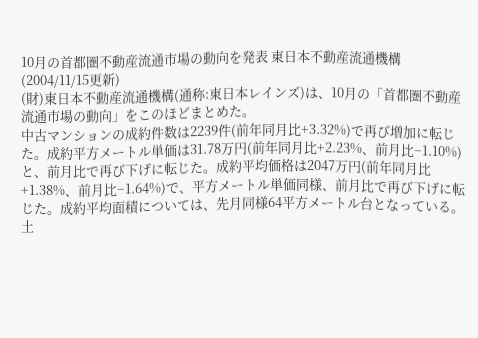10月の首都圏不動産流通市場の動向を発表 東日本不動産流通機構
(2004/11/15更新)
(財)東日本不動産流通機構(通称:東日本レインズ)は、10月の「首都圏不動産流通市場の動向」をこのほどまとめた。
中古マンションの成約件数は2239件(前年同月比+3.32%)で再び増加に転じた。成約平方メートル単価は31.78万円(前年同月比+2.23%、前月比−1.10%)と、前月比で再び下げに転じた。成約平均価格は2047万円(前年同月比+1.38%、前月比−1.64%)で、平方メートル単価同様、前月比で再び下げに転じた。成約平均面積については、先月同様64平方メートル台となっている。
土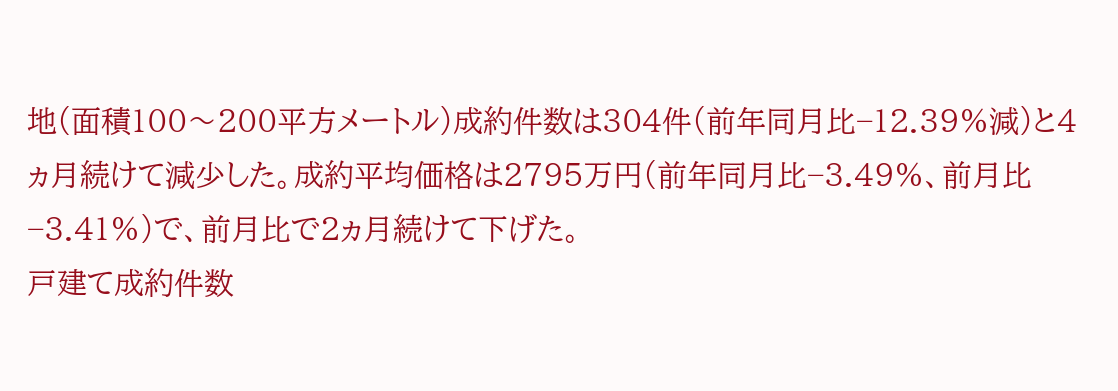地(面積100〜200平方メートル)成約件数は304件(前年同月比−12.39%減)と4ヵ月続けて減少した。成約平均価格は2795万円(前年同月比−3.49%、前月比−3.41%)で、前月比で2ヵ月続けて下げた。
戸建て成約件数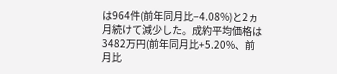は964件(前年同月比−4.08%)と2ヵ月続けて減少した。成約平均価格は3482万円(前年同月比+5.20%、前月比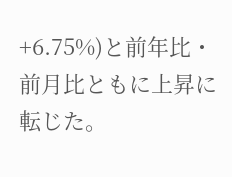+6.75%)と前年比・前月比ともに上昇に転じた。